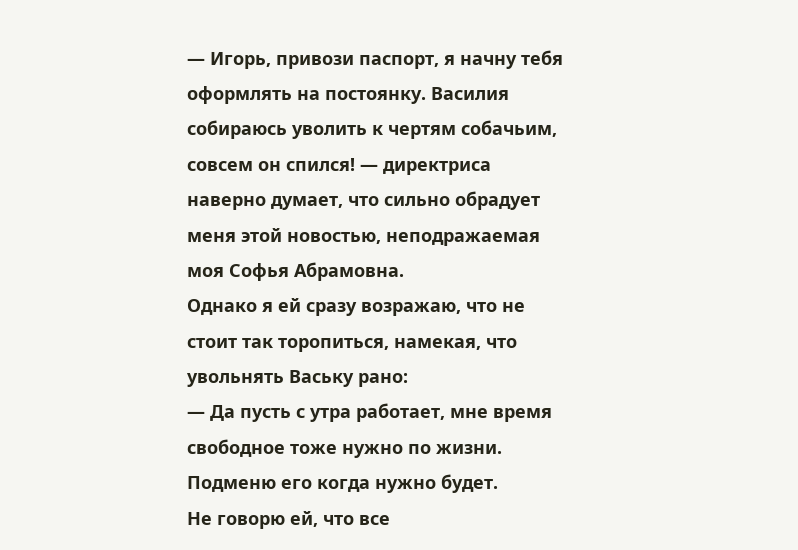— Игорь, привози паспорт, я начну тебя оформлять на постоянку. Василия собираюсь уволить к чертям собачьим, совсем он спился! — директриса наверно думает, что сильно обрадует меня этой новостью, неподражаемая моя Софья Абрамовна.
Однако я ей сразу возражаю, что не стоит так торопиться, намекая, что увольнять Ваську рано:
— Да пусть с утра работает, мне время свободное тоже нужно по жизни. Подменю его когда нужно будет.
Не говорю ей, что все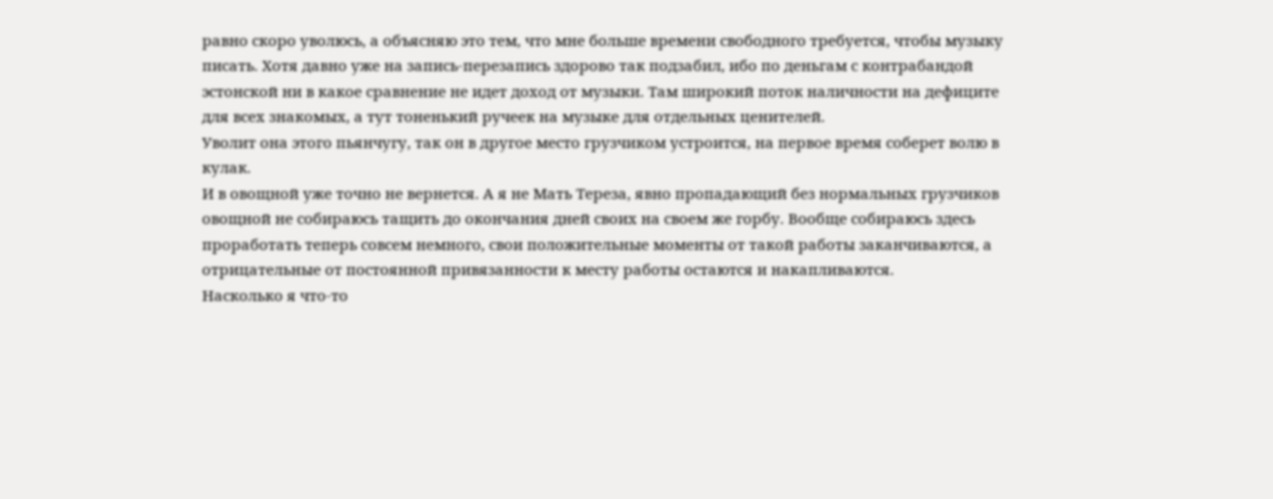равно скоро уволюсь, а объясняю это тем, что мне больше времени свободного требуется, чтобы музыку писать. Хотя давно уже на запись-перезапись здорово так подзабил, ибо по деньгам с контрабандой эстонской ни в какое сравнение не идет доход от музыки. Там широкий поток наличности на дефиците для всех знакомых, а тут тоненький ручеек на музыке для отдельных ценителей.
Уволит она этого пьянчугу, так он в другое место грузчиком устроится, на первое время соберет волю в кулак.
И в овощной уже точно не вернется. А я не Мать Тереза, явно пропадающий без нормальных грузчиков овощной не собираюсь тащить до окончания дней своих на своем же горбу. Вообще собираюсь здесь проработать теперь совсем немного, свои положительные моменты от такой работы заканчиваются, а отрицательные от постоянной привязанности к месту работы остаются и накапливаются.
Насколько я что-то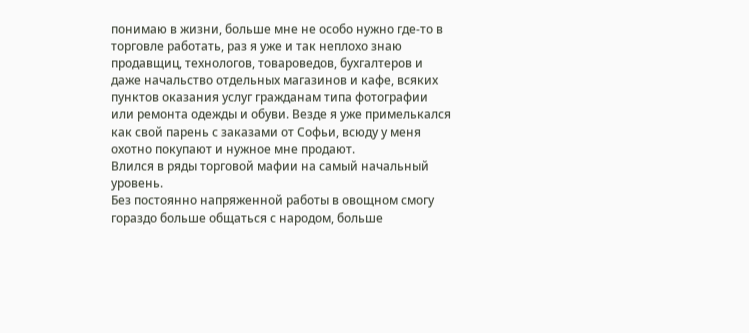понимаю в жизни, больше мне не особо нужно где-то в торговле работать, раз я уже и так неплохо знаю продавщиц, технологов, товароведов, бухгалтеров и даже начальство отдельных магазинов и кафе, всяких пунктов оказания услуг гражданам типа фотографии или ремонта одежды и обуви. Везде я уже примелькался как свой парень с заказами от Софьи, всюду у меня охотно покупают и нужное мне продают.
Влился в ряды торговой мафии на самый начальный уровень.
Без постоянно напряженной работы в овощном смогу гораздо больше общаться с народом, больше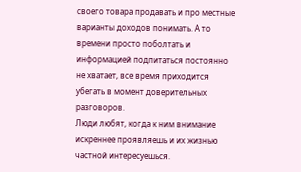своего товара продавать и про местные варианты доходов понимать. А то времени просто поболтать и информацией подпитаться постоянно не хватает, все время приходится убегать в момент доверительных разговоров.
Люди любят, когда к ним внимание искреннее проявляешь и их жизнью частной интересуешься.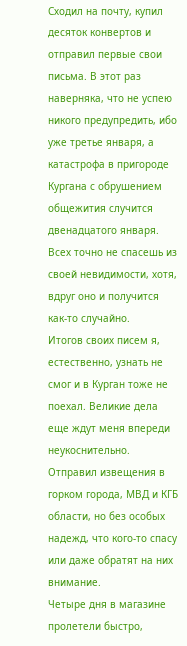Сходил на почту, купил десяток конвертов и отправил первые свои письма. В этот раз наверняка, что не успею никого предупредить, ибо уже третье января, а катастрофа в пригороде Кургана с обрушением общежития случится двенадцатого января.
Всех точно не спасешь из своей невидимости, хотя, вдруг оно и получится как-то случайно.
Итогов своих писем я, естественно, узнать не смог и в Курган тоже не поехал. Великие дела еще ждут меня впереди неукоснительно. Отправил извещения в горком города, МВД и КГБ области, но без особых надежд, что кого-то спасу или даже обратят на них внимание.
Четыре дня в магазине пролетели быстро,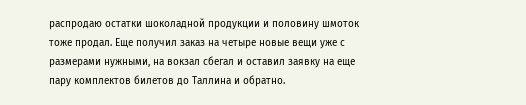распродаю остатки шоколадной продукции и половину шмоток тоже продал. Еще получил заказ на четыре новые вещи уже с размерами нужными, на вокзал сбегал и оставил заявку на еще пару комплектов билетов до Таллина и обратно.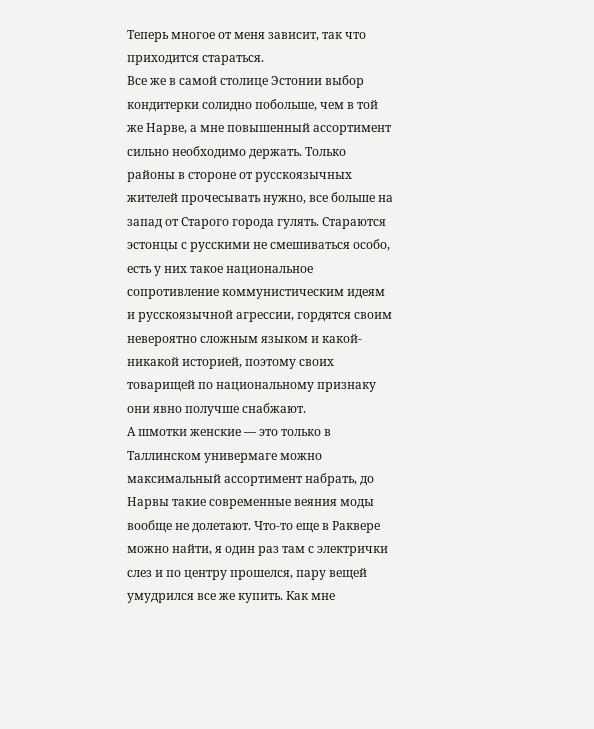Теперь многое от меня зависит, так что приходится стараться.
Все же в самой столице Эстонии выбор кондитерки солидно побольше, чем в той же Нарве, а мне повышенный ассортимент сильно необходимо держать. Только районы в стороне от русскоязычных жителей прочесывать нужно, все больше на запад от Старого города гулять. Стараются эстонцы с русскими не смешиваться особо, есть у них такое национальное сопротивление коммунистическим идеям и русскоязычной агрессии, гордятся своим невероятно сложным языком и какой-никакой историей, поэтому своих товарищей по национальному признаку они явно получше снабжают.
А шмотки женские — это только в Таллинском универмаге можно максимальный ассортимент набрать, до Нарвы такие современные веяния моды вообще не долетают. Что-то еще в Раквере можно найти, я один раз там с электрички слез и по центру прошелся, пару вещей умудрился все же купить. Как мне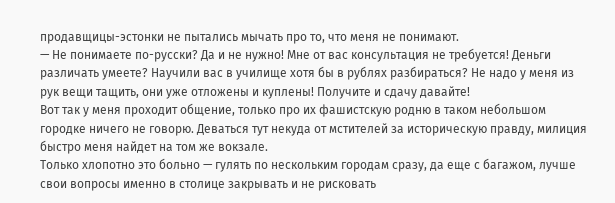продавщицы-эстонки не пытались мычать про то, что меня не понимают.
— Не понимаете по-русски? Да и не нужно! Мне от вас консультация не требуется! Деньги различать умеете? Научили вас в училище хотя бы в рублях разбираться? Не надо у меня из рук вещи тащить, они уже отложены и куплены! Получите и сдачу давайте!
Вот так у меня проходит общение, только про их фашистскую родню в таком небольшом городке ничего не говорю. Деваться тут некуда от мстителей за историческую правду, милиция быстро меня найдет на том же вокзале.
Только хлопотно это больно — гулять по нескольким городам сразу, да еще с багажом, лучше свои вопросы именно в столице закрывать и не рисковать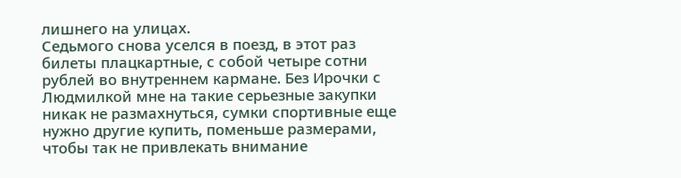лишнего на улицах.
Седьмого снова уселся в поезд, в этот раз билеты плацкартные, с собой четыре сотни рублей во внутреннем кармане. Без Ирочки с Людмилкой мне на такие серьезные закупки никак не размахнуться, сумки спортивные еще нужно другие купить, поменьше размерами, чтобы так не привлекать внимание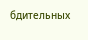бдительных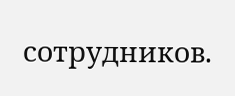сотрудников.